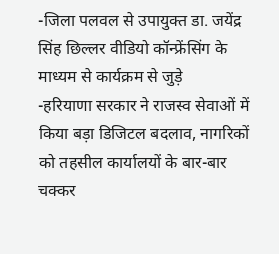-जिला पलवल से उपायुक्त डा. जयेंद्र सिंह छिल्लर वीडियो कॉन्फ्रेंसिंग के माध्यम से कार्यक्रम से जुड़े
-हरियाणा सरकार ने राजस्व सेवाओं में किया बड़ा डिजिटल बदलाव, नागरिकों को तहसील कार्यालयों के बार-बार चक्कर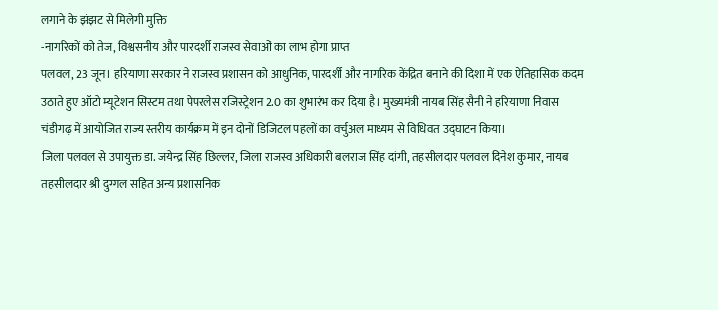लगाने के झंझट से मिलेगी मुक्ति
-नागरिकों को तेज, विश्वसनीय और पारदर्शी राजस्व सेवाओं का लाभ होगा प्राप्त
पलवल, 23 जून। हरियाणा सरकार ने राजस्व प्रशासन को आधुनिक, पारदर्शी और नागरिक केंद्रित बनाने की दिशा में एक ऐतिहासिक कदम उठाते हुए ऑटो म्यूटेशन सिस्टम तथा पेपरलेस रजिस्ट्रेशन 2.0 का शुभारंभ कर दिया है। मुख्यमंत्री नायब सिंह सैनी ने हरियाणा निवास चंडीगढ़ में आयोजित राज्य स्तरीय कार्यक्रम में इन दोनों डिजिटल पहलों का वर्चुअल माध्यम से विधिवत उद्घाटन किया।
जिला पलवल से उपायुक्त डा. जयेन्द्र सिंह छिल्लर, जिला राजस्व अधिकारी बलराज सिंह दांगी, तहसीलदार पलवल दिनेश कुमार, नायब तहसीलदार श्री दुग्गल सहित अन्य प्रशासनिक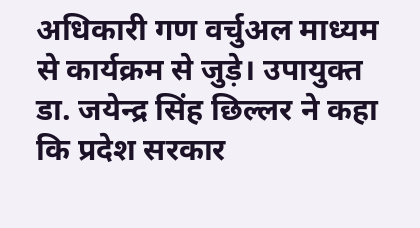अधिकारी गण वर्चुअल माध्यम से कार्यक्रम से जुड़े। उपायुक्त डा. जयेन्द्र सिंह छिल्लर ने कहा कि प्रदेश सरकार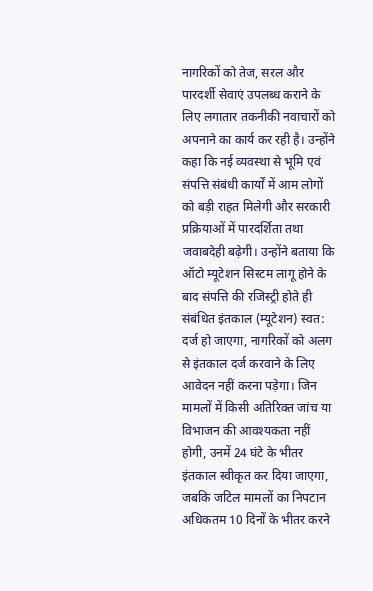नागरिकों को तेज, सरल और पारदर्शी सेवाएं उपलब्ध कराने के लिए लगातार तकनीकी नवाचारों को अपनाने का कार्य कर रही है। उन्होंने कहा कि नई व्यवस्था से भूमि एवं संपत्ति संबंधी कार्यों में आम लोगों को बड़ी राहत मिलेगी और सरकारी प्रक्रियाओं में पारदर्शिता तथा जवाबदेही बढ़ेगी। उन्होंने बताया कि ऑटो म्यूटेशन सिस्टम लागू होने के बाद संपत्ति की रजिस्ट्री होते ही संबंधित इंतकाल (म्यूटेशन) स्वत: दर्ज हो जाएगा, नागरिकों को अलग से इंतकाल दर्ज करवाने के लिए आवेदन नहीं करना पड़ेगा। जिन मामलों में किसी अतिरिक्त जांच या विभाजन की आवश्यकता नहीं होगी, उनमें 24 घंटे के भीतर इंतकाल स्वीकृत कर दिया जाएगा, जबकि जटिल मामलों का निपटान अधिकतम 10 दिनों के भीतर करने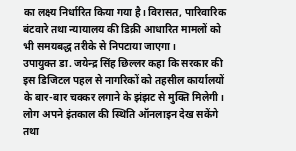का लक्ष्य निर्धारित किया गया है। विरासत, पारिवारिक बंटवारे तथा न्यायालय की डिक्री आधारित मामलों को भी समयबद्ध तरीके से निपटाया जाएगा।
उपायुक्त डा. जयेन्द्र सिंह छिल्लर कहा कि सरकार की इस डिजिटल पहल से नागरिकों को तहसील कार्यालयों के बार-बार चक्कर लगाने के झंझट से मुक्ति मिलेगी। लोग अपने इंतकाल की स्थिति ऑनलाइन देख सकेंगे तथा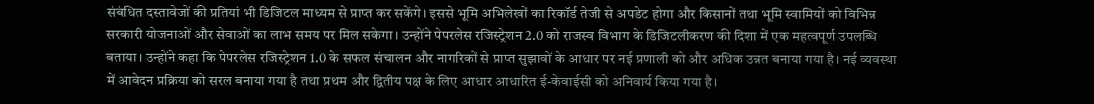संबंधित दस्तावेजों की प्रतियां भी डिजिटल माध्यम से प्राप्त कर सकेंगे। इससे भूमि अभिलेखों का रिकॉर्ड तेजी से अपडेट होगा और किसानों तथा भूमि स्वामियों को विभिन्न सरकारी योजनाओं और सेवाओं का लाभ समय पर मिल सकेगा। उन्होंने पेपरलेस रजिस्ट्रेशन 2.0 को राजस्व विभाग के डिजिटलीकरण की दिशा में एक महत्वपूर्ण उपलब्धि बताया। उन्होंने कहा कि पेपरलेस रजिस्ट्रेशन 1.0 के सफल संचालन और नागरिकों से प्राप्त सुझावों के आधार पर नई प्रणाली को और अधिक उन्नत बनाया गया है। नई व्यवस्था में आवेदन प्रक्रिया को सरल बनाया गया है तथा प्रथम और द्वितीय पक्ष के लिए आधार आधारित ई-केवाईसी को अनिवार्य किया गया है।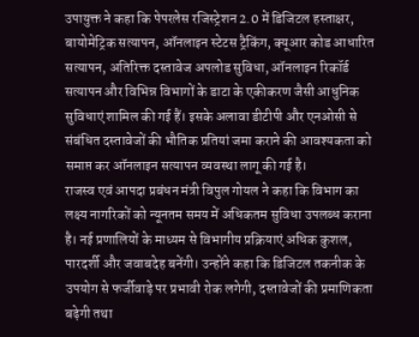उपायुक्त ने कहा कि पेपरलेस रजिस्ट्रेशन 2.0 में डिजिटल हस्ताक्षर, बायोमेट्रिक सत्यापन, ऑनलाइन स्टेटस ट्रैकिंग, क्यूआर कोड आधारित सत्यापन, अतिरिक्त दस्तावेज अपलोड सुविधा, ऑनलाइन रिकॉर्ड सत्यापन और विभिन्न विभागों के डाटा के एकीकरण जैसी आधुनिक सुविधाएं शामिल की गई हैं। इसके अलावा डीटीपी और एनओसी से संबंधित दस्तावेजों की भौतिक प्रतियां जमा कराने की आवश्यकता को समाप्त कर ऑनलाइन सत्यापन व्यवस्था लागू की गई है।
राजस्व एवं आपदा प्रबंधन मंत्री विपुल गोयल ने कहा कि विभाग का लक्ष्य नागरिकों को न्यूनतम समय में अधिकतम सुविधा उपलब्ध कराना है। नई प्रणालियों के माध्यम से विभागीय प्रक्रियाएं अधिक कुशल, पारदर्शी और जवाबदेह बनेंगी। उन्होंने कहा कि डिजिटल तकनीक के उपयोग से फर्जीवाड़े पर प्रभावी रोक लगेगी, दस्तावेजों की प्रमाणिकता बढ़ेगी तथा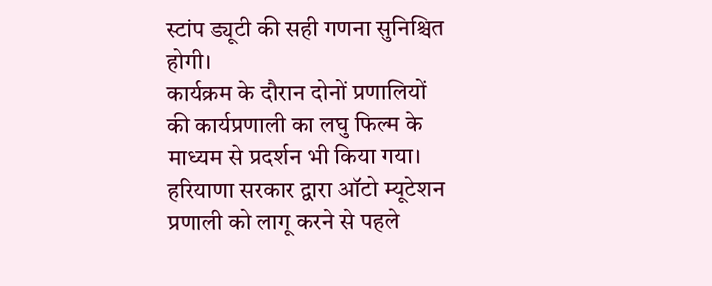स्टांप ड्यूटी की सही गणना सुनिश्चित होगी।
कार्यक्रम के दौरान दोनों प्रणालियों की कार्यप्रणाली का लघु फिल्म के माध्यम से प्रदर्शन भी किया गया। हरियाणा सरकार द्वारा ऑटो म्यूटेशन प्रणाली को लागू करने से पहले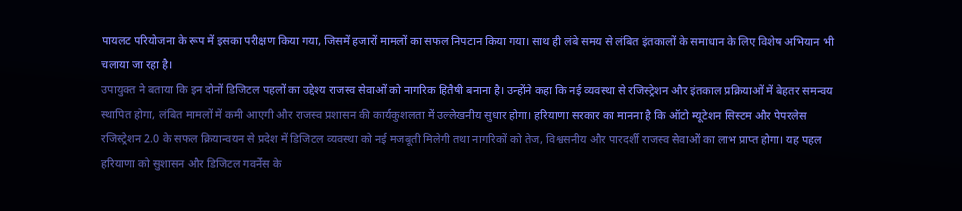पायलट परियोजना के रूप में इसका परीक्षण किया गया, जिसमें हजारों मामलों का सफल निपटान किया गया। साथ ही लंबे समय से लंबित इंतकालों के समाधान के लिए विशेष अभियान भी चलाया जा रहा है।
उपायुक्त ने बताया कि इन दोनों डिजिटल पहलों का उद्देश्य राजस्व सेवाओं को नागरिक हितैषी बनाना है। उन्होंने कहा कि नई व्यवस्था से रजिस्ट्रेशन और इंतकाल प्रक्रियाओं में बेहतर समन्वय स्थापित होगा, लंबित मामलों में कमी आएगी और राजस्व प्रशासन की कार्यकुशलता में उल्लेखनीय सुधार होगा। हरियाणा सरकार का मानना है कि ऑटो म्यूटेशन सिस्टम और पेपरलेस रजिस्ट्रेशन 2.0 के सफल क्रियान्वयन से प्रदेश में डिजिटल व्यवस्था को नई मजबूती मिलेगी तथा नागरिकों को तेज, विश्वसनीय और पारदर्शी राजस्व सेवाओं का लाभ प्राप्त होगा। यह पहल हरियाणा को सुशासन और डिजिटल गवर्नेंस के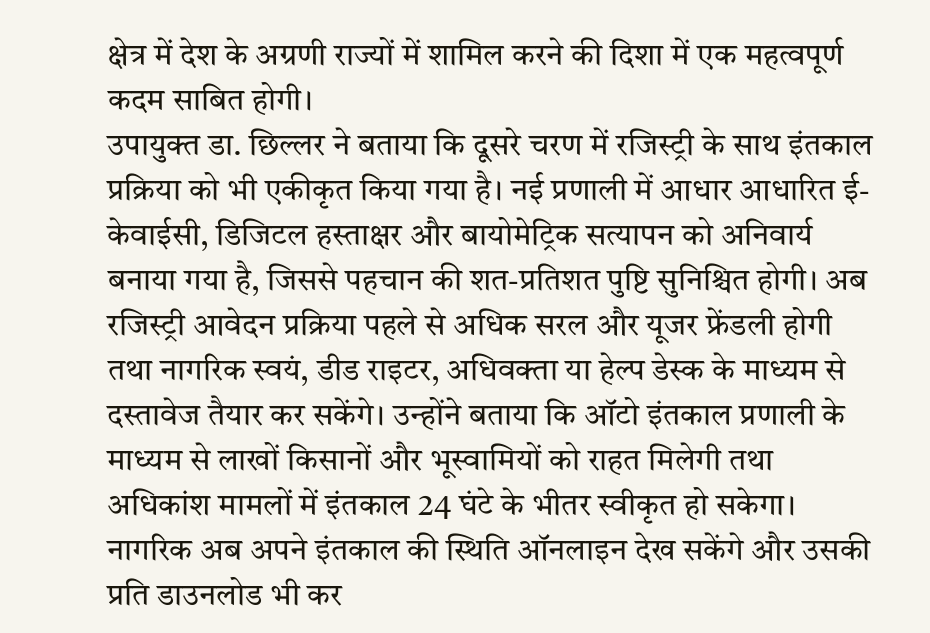क्षेत्र में देश के अग्रणी राज्यों में शामिल करने की दिशा में एक महत्वपूर्ण कदम साबित होगी।
उपायुक्त डा. छिल्लर ने बताया कि दूसरे चरण में रजिस्ट्री के साथ इंतकाल प्रक्रिया को भी एकीकृत किया गया है। नई प्रणाली में आधार आधारित ई-केवाईसी, डिजिटल हस्ताक्षर और बायोमेट्रिक सत्यापन को अनिवार्य बनाया गया है, जिससे पहचान की शत-प्रतिशत पुष्टि सुनिश्चित होगी। अब रजिस्ट्री आवेदन प्रक्रिया पहले से अधिक सरल और यूजर फ्रेंडली होगी तथा नागरिक स्वयं, डीड राइटर, अधिवक्ता या हेल्प डेस्क के माध्यम से दस्तावेज तैयार कर सकेंगे। उन्होंने बताया कि ऑटो इंतकाल प्रणाली के माध्यम से लाखों किसानों और भूस्वामियों को राहत मिलेगी तथा अधिकांश मामलों में इंतकाल 24 घंटे के भीतर स्वीकृत हो सकेगा। नागरिक अब अपने इंतकाल की स्थिति ऑनलाइन देख सकेंगे और उसकी प्रति डाउनलोड भी कर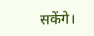सकेंगे।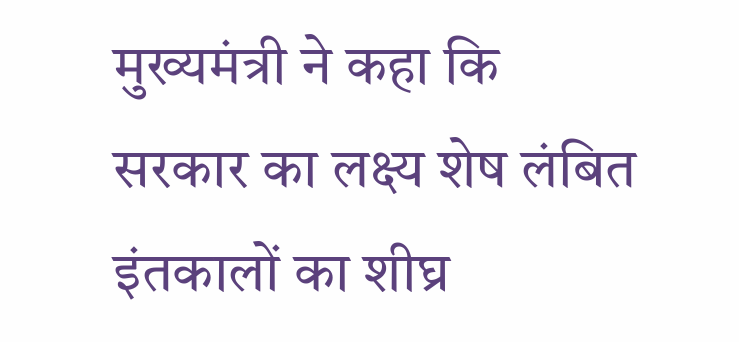मुख्यमंत्री ने कहा कि सरकार का लक्ष्य शेष लंबित इंतकालों का शीघ्र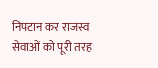निपटान कर राजस्व सेवाओं को पूरी तरह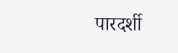पारदर्शी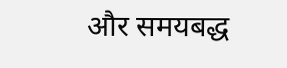और समयबद्ध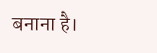बनाना है।